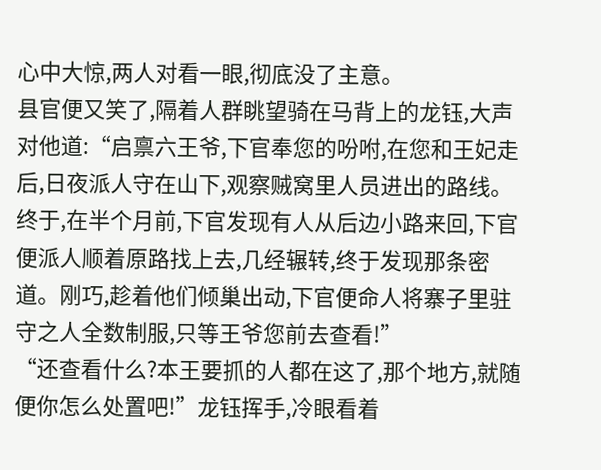心中大惊,两人对看一眼,彻底没了主意。
县官便又笑了,隔着人群眺望骑在马背上的龙钰,大声对他道:“启禀六王爷,下官奉您的吩咐,在您和王妃走后,日夜派人守在山下,观察贼窝里人员进出的路线。终于,在半个月前,下官发现有人从后边小路来回,下官便派人顺着原路找上去,几经辗转,终于发现那条密道。刚巧,趁着他们倾巢出动,下官便命人将寨子里驻守之人全数制服,只等王爷您前去查看!”
“还查看什么?本王要抓的人都在这了,那个地方,就随便你怎么处置吧!”龙钰挥手,冷眼看着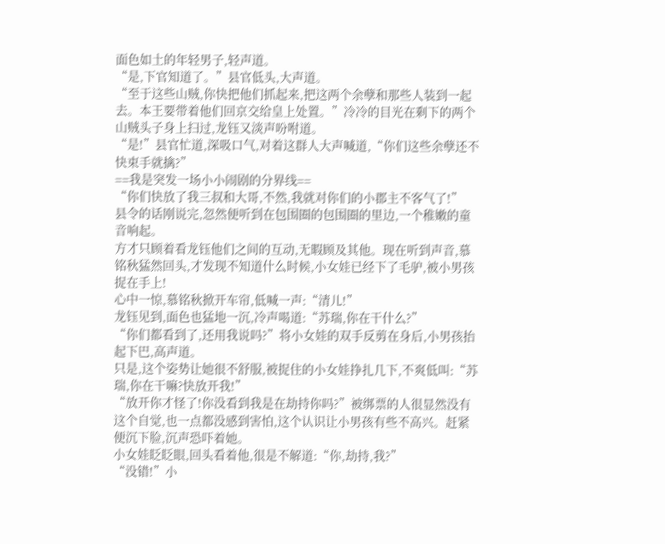面色如土的年轻男子,轻声道。
“是,下官知道了。”县官低头,大声道。
“至于这些山贼,你快把他们抓起来,把这两个余孽和那些人装到一起去。本王要带着他们回京交给皇上处置。”冷冷的目光在剩下的两个山贼头子身上扫过,龙钰又淡声吩咐道。
“是!”县官忙道,深吸口气,对着这群人大声喊道,“你们这些余孽还不快束手就擒?”
==我是突发一场小小闹剧的分界线==
“你们快放了我三叔和大哥,不然,我就对你们的小郡主不客气了!”
县令的话刚说完,忽然便听到在包围圈的包围圈的里边,一个稚嫩的童音响起。
方才只顾着看龙钰他们之间的互动,无暇顾及其他。现在听到声音,慕铭秋猛然回头,才发现不知道什么时候,小女娃已经下了毛驴,被小男孩捉在手上!
心中一惊,慕铭秋掀开车帘,低喊一声:“清儿!”
龙钰见到,面色也猛地一沉,冷声喝道:“苏瑞,你在干什么?”
“你们都看到了,还用我说吗?”将小女娃的双手反剪在身后,小男孩抬起下巴,高声道。
只是,这个姿势让她很不舒服,被捉住的小女娃挣扎几下,不爽低叫:“苏瑞,你在干嘛?快放开我!”
“放开你才怪了!你没看到我是在劫持你吗?”被绑票的人很显然没有这个自觉,也一点都没感到害怕,这个认识让小男孩有些不高兴。赶紧便沉下脸,沉声恐吓着她。
小女娃眨眨眼,回头看着他,很是不解道:“你,劫持,我?”
“没错!”小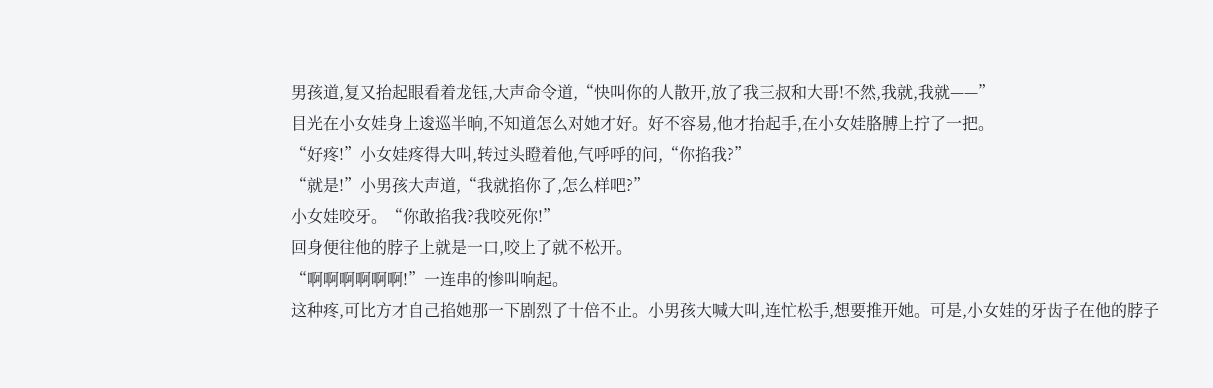男孩道,复又抬起眼看着龙钰,大声命令道,“快叫你的人散开,放了我三叔和大哥!不然,我就,我就——”
目光在小女娃身上逡巡半晌,不知道怎么对她才好。好不容易,他才抬起手,在小女娃胳膊上拧了一把。
“好疼!”小女娃疼得大叫,转过头瞪着他,气呼呼的问,“你掐我?”
“就是!”小男孩大声道,“我就掐你了,怎么样吧?”
小女娃咬牙。“你敢掐我?我咬死你!”
回身便往他的脖子上就是一口,咬上了就不松开。
“啊啊啊啊啊啊!”一连串的惨叫响起。
这种疼,可比方才自己掐她那一下剧烈了十倍不止。小男孩大喊大叫,连忙松手,想要推开她。可是,小女娃的牙齿子在他的脖子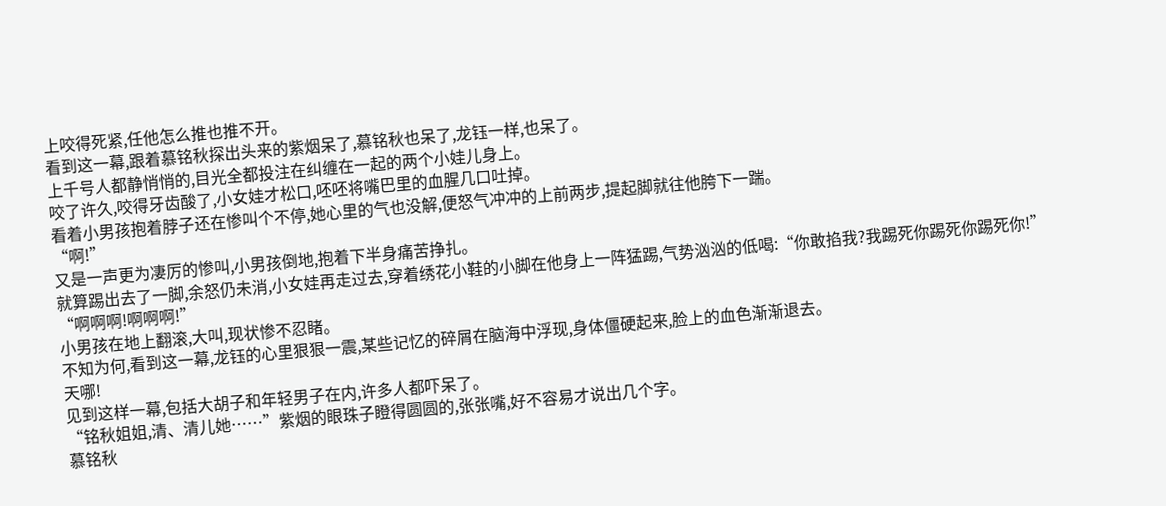上咬得死紧,任他怎么推也推不开。
看到这一幕,跟着慕铭秋探出头来的紫烟呆了,慕铭秋也呆了,龙钰一样,也呆了。
上千号人都静悄悄的,目光全都投注在纠缠在一起的两个小娃儿身上。
咬了许久,咬得牙齿酸了,小女娃才松口,呸呸将嘴巴里的血腥几口吐掉。
看着小男孩抱着脖子还在惨叫个不停,她心里的气也没解,便怒气冲冲的上前两步,提起脚就往他胯下一踹。
“啊!”
又是一声更为凄厉的惨叫,小男孩倒地,抱着下半身痛苦挣扎。
就算踢出去了一脚,余怒仍未消,小女娃再走过去,穿着绣花小鞋的小脚在他身上一阵猛踢,气势汹汹的低喝:“你敢掐我?我踢死你踢死你踢死你!”
“啊啊啊!啊啊啊!”
小男孩在地上翻滚,大叫,现状惨不忍睹。
不知为何,看到这一幕,龙钰的心里狠狠一震,某些记忆的碎屑在脑海中浮现,身体僵硬起来,脸上的血色渐渐退去。
天哪!
见到这样一幕,包括大胡子和年轻男子在内,许多人都吓呆了。
“铭秋姐姐,清、清儿她……”紫烟的眼珠子瞪得圆圆的,张张嘴,好不容易才说出几个字。
慕铭秋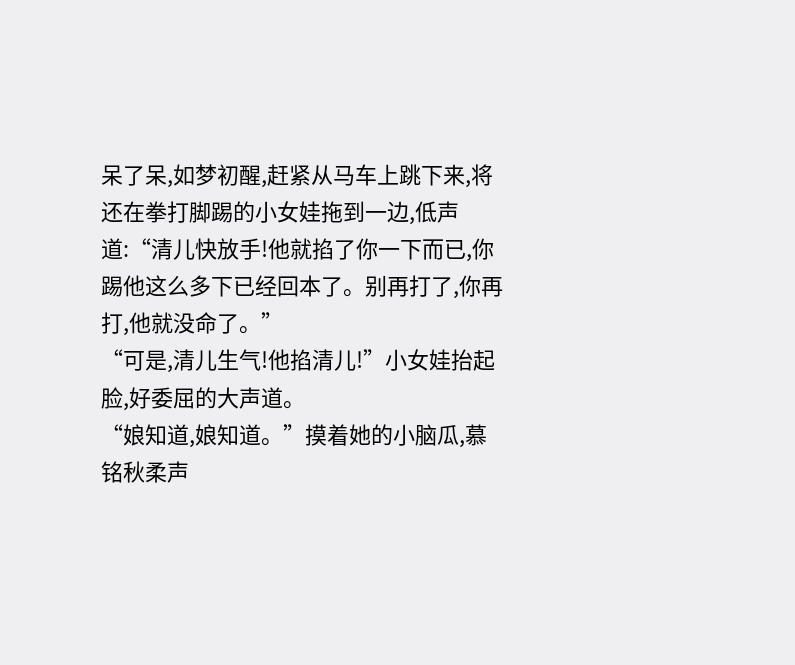呆了呆,如梦初醒,赶紧从马车上跳下来,将还在拳打脚踢的小女娃拖到一边,低声道:“清儿快放手!他就掐了你一下而已,你踢他这么多下已经回本了。别再打了,你再打,他就没命了。”
“可是,清儿生气!他掐清儿!”小女娃抬起脸,好委屈的大声道。
“娘知道,娘知道。”摸着她的小脑瓜,慕铭秋柔声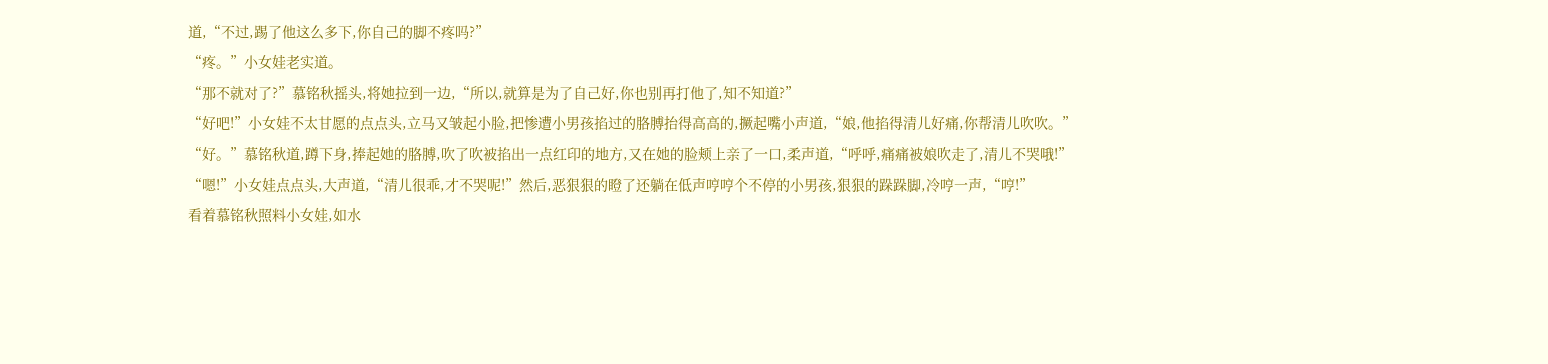道,“不过,踢了他这么多下,你自己的脚不疼吗?”
“疼。”小女娃老实道。
“那不就对了?”慕铭秋摇头,将她拉到一边,“所以,就算是为了自己好,你也别再打他了,知不知道?”
“好吧!”小女娃不太甘愿的点点头,立马又皱起小脸,把惨遭小男孩掐过的胳膊抬得高高的,撅起嘴小声道,“娘,他掐得清儿好痛,你帮清儿吹吹。”
“好。”慕铭秋道,蹲下身,捧起她的胳膊,吹了吹被掐出一点红印的地方,又在她的脸颊上亲了一口,柔声道,“呼呼,痛痛被娘吹走了,清儿不哭哦!”
“嗯!”小女娃点点头,大声道,“清儿很乖,才不哭呢!”然后,恶狠狠的瞪了还躺在低声哼哼个不停的小男孩,狠狠的跺跺脚,冷哼一声,“哼!”
看着慕铭秋照料小女娃,如水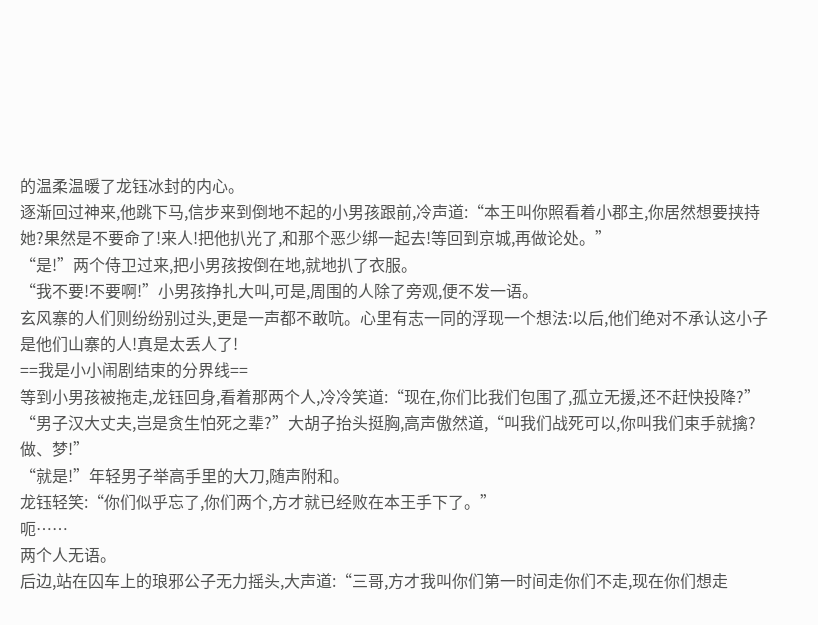的温柔温暖了龙钰冰封的内心。
逐渐回过神来,他跳下马,信步来到倒地不起的小男孩跟前,冷声道:“本王叫你照看着小郡主,你居然想要挟持她?果然是不要命了!来人!把他扒光了,和那个恶少绑一起去!等回到京城,再做论处。”
“是!”两个侍卫过来,把小男孩按倒在地,就地扒了衣服。
“我不要!不要啊!”小男孩挣扎大叫,可是,周围的人除了旁观,便不发一语。
玄风寨的人们则纷纷别过头,更是一声都不敢吭。心里有志一同的浮现一个想法:以后,他们绝对不承认这小子是他们山寨的人!真是太丢人了!
==我是小小闹剧结束的分界线==
等到小男孩被拖走,龙钰回身,看着那两个人,冷冷笑道:“现在,你们比我们包围了,孤立无援,还不赶快投降?”
“男子汉大丈夫,岂是贪生怕死之辈?”大胡子抬头挺胸,高声傲然道,“叫我们战死可以,你叫我们束手就擒?做、梦!”
“就是!”年轻男子举高手里的大刀,随声附和。
龙钰轻笑:“你们似乎忘了,你们两个,方才就已经败在本王手下了。”
呃……
两个人无语。
后边,站在囚车上的琅邪公子无力摇头,大声道:“三哥,方才我叫你们第一时间走你们不走,现在你们想走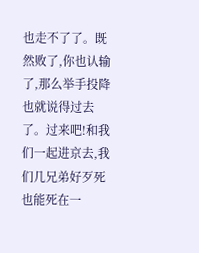也走不了了。既然败了,你也认输了,那么举手投降也就说得过去了。过来吧!和我们一起进京去,我们几兄弟好歹死也能死在一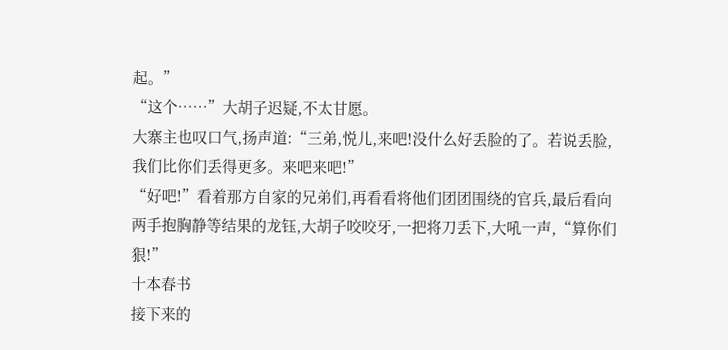起。”
“这个……”大胡子迟疑,不太甘愿。
大寨主也叹口气,扬声道:“三弟,悦儿,来吧!没什么好丢脸的了。若说丢脸,我们比你们丢得更多。来吧来吧!”
“好吧!”看着那方自家的兄弟们,再看看将他们团团围绕的官兵,最后看向两手抱胸静等结果的龙钰,大胡子咬咬牙,一把将刀丢下,大吼一声,“算你们狠!”
十本春书
接下来的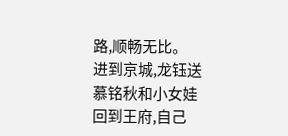路,顺畅无比。
进到京城,龙钰送慕铭秋和小女娃回到王府,自己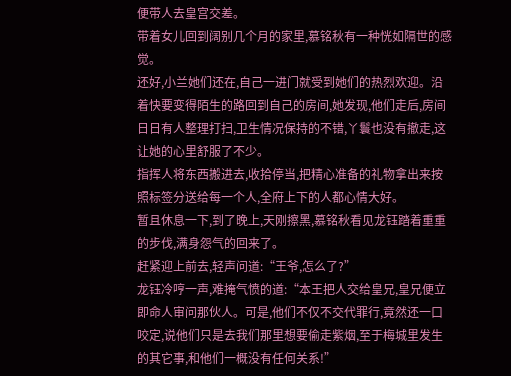便带人去皇宫交差。
带着女儿回到阔别几个月的家里,慕铭秋有一种恍如隔世的感觉。
还好,小兰她们还在,自己一进门就受到她们的热烈欢迎。沿着快要变得陌生的路回到自己的房间,她发现,他们走后,房间日日有人整理打扫,卫生情况保持的不错,丫鬟也没有撤走,这让她的心里舒服了不少。
指挥人将东西搬进去,收拾停当,把精心准备的礼物拿出来按照标签分送给每一个人,全府上下的人都心情大好。
暂且休息一下,到了晚上,天刚擦黑,慕铭秋看见龙钰踏着重重的步伐,满身怨气的回来了。
赶紧迎上前去,轻声问道:“王爷,怎么了?”
龙钰冷哼一声,难掩气愤的道:“本王把人交给皇兄,皇兄便立即命人审问那伙人。可是,他们不仅不交代罪行,竟然还一口咬定,说他们只是去我们那里想要偷走紫烟,至于梅城里发生的其它事,和他们一概没有任何关系!”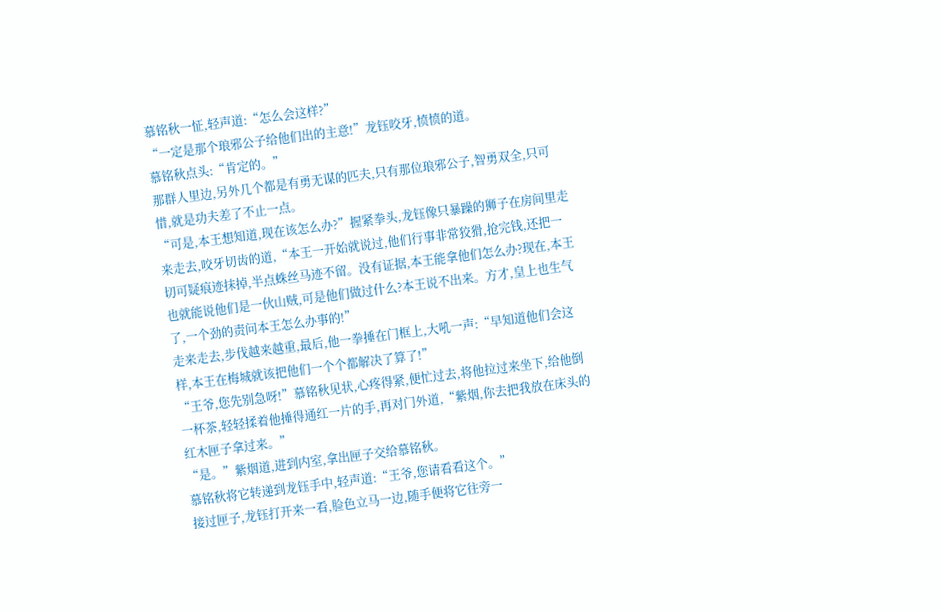慕铭秋一怔,轻声道:“怎么会这样?”
“一定是那个琅邪公子给他们出的主意!”龙钰咬牙,愤愤的道。
慕铭秋点头:“肯定的。”
那群人里边,另外几个都是有勇无谋的匹夫,只有那位琅邪公子,智勇双全,只可惜,就是功夫差了不止一点。
“可是,本王想知道,现在该怎么办?”握紧拳头,龙钰像只暴躁的狮子在房间里走来走去,咬牙切齿的道,“本王一开始就说过,他们行事非常狡猾,抢完钱,还把一切可疑痕迹抹掉,半点蛛丝马迹不留。没有证据,本王能拿他们怎么办?现在,本王也就能说他们是一伙山贼,可是他们做过什么?本王说不出来。方才,皇上也生气了,一个劲的责问本王怎么办事的!”
走来走去,步伐越来越重,最后,他一拳捶在门框上,大吼一声:“早知道他们会这样,本王在梅城就该把他们一个个都解决了算了!”
“王爷,您先别急呀!”慕铭秋见状,心疼得紧,便忙过去,将他拉过来坐下,给他倒一杯茶,轻轻揉着他捶得通红一片的手,再对门外道,“紫烟,你去把我放在床头的红木匣子拿过来。”
“是。”紫烟道,进到内室,拿出匣子交给慕铭秋。
慕铭秋将它转递到龙钰手中,轻声道:“王爷,您请看看这个。”
接过匣子,龙钰打开来一看,脸色立马一边,随手便将它往旁一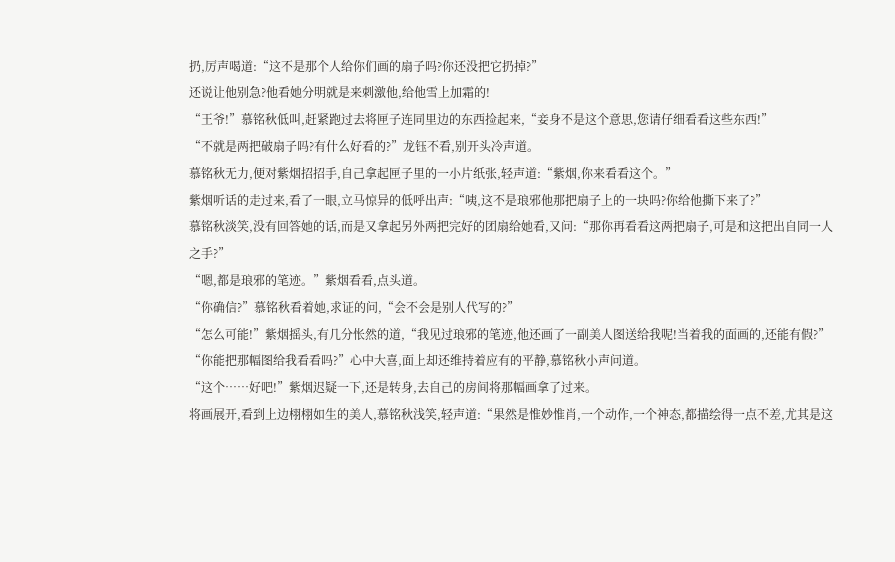扔,厉声喝道:“这不是那个人给你们画的扇子吗?你还没把它扔掉?”
还说让他别急?他看她分明就是来刺激他,给他雪上加霜的!
“王爷!”慕铭秋低叫,赶紧跑过去将匣子连同里边的东西捡起来,“妾身不是这个意思,您请仔细看看这些东西!”
“不就是两把破扇子吗?有什么好看的?”龙钰不看,别开头冷声道。
慕铭秋无力,便对紫烟招招手,自己拿起匣子里的一小片纸张,轻声道:“紫烟,你来看看这个。”
紫烟听话的走过来,看了一眼,立马惊异的低呼出声:“咦,这不是琅邪他那把扇子上的一块吗?你给他撕下来了?”
慕铭秋淡笑,没有回答她的话,而是又拿起另外两把完好的团扇给她看,又问:“那你再看看这两把扇子,可是和这把出自同一人之手?”
“嗯,都是琅邪的笔迹。”紫烟看看,点头道。
“你确信?”慕铭秋看着她,求证的问,“会不会是别人代写的?”
“怎么可能!”紫烟摇头,有几分怅然的道,“我见过琅邪的笔迹,他还画了一副美人图送给我呢!当着我的面画的,还能有假?”
“你能把那幅图给我看看吗?”心中大喜,面上却还维持着应有的平静,慕铭秋小声问道。
“这个……好吧!”紫烟迟疑一下,还是转身,去自己的房间将那幅画拿了过来。
将画展开,看到上边栩栩如生的美人,慕铭秋浅笑,轻声道:“果然是惟妙惟肖,一个动作,一个神态,都描绘得一点不差,尤其是这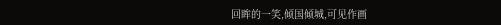回眸的一笑,倾国倾城,可见作画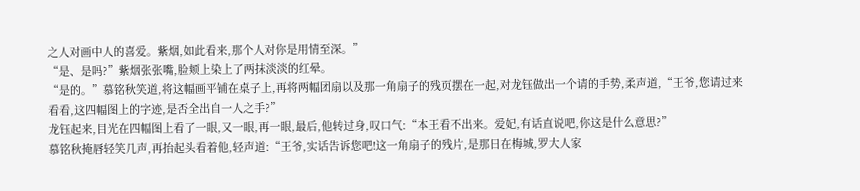之人对画中人的喜爱。紫烟,如此看来,那个人对你是用情至深。”
“是、是吗?”紫烟张张嘴,脸颊上染上了两抹淡淡的红晕。
“是的。”慕铭秋笑道,将这幅画平铺在桌子上,再将两幅团扇以及那一角扇子的残页摆在一起,对龙钰做出一个请的手势,柔声道,“王爷,您请过来看看,这四幅图上的字迹,是否全出自一人之手?”
龙钰起来,目光在四幅图上看了一眼,又一眼,再一眼,最后,他转过身,叹口气:“本王看不出来。爱妃,有话直说吧,你这是什么意思?”
慕铭秋掩唇轻笑几声,再抬起头看着他,轻声道:“王爷,实话告诉您吧!这一角扇子的残片,是那日在梅城,罗大人家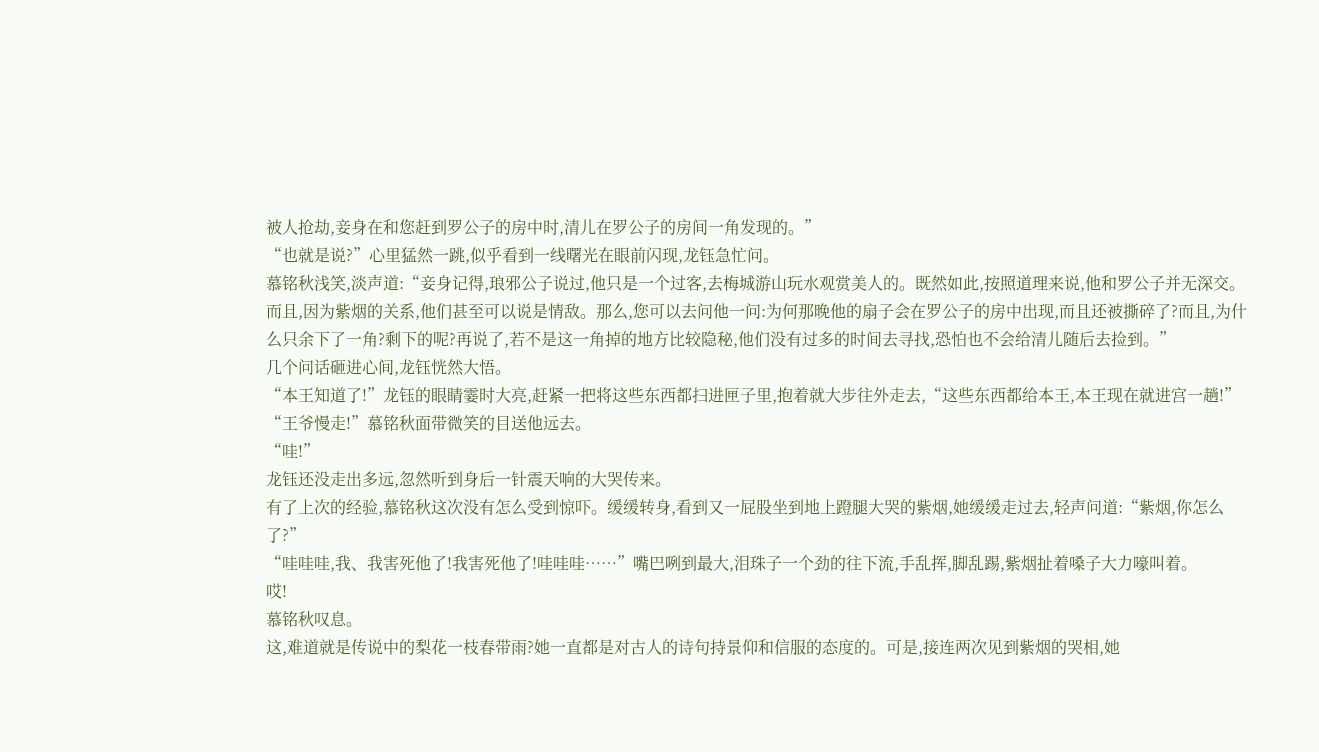被人抢劫,妾身在和您赶到罗公子的房中时,清儿在罗公子的房间一角发现的。”
“也就是说?”心里猛然一跳,似乎看到一线曙光在眼前闪现,龙钰急忙问。
慕铭秋浅笑,淡声道:“妾身记得,琅邪公子说过,他只是一个过客,去梅城游山玩水观赏美人的。既然如此,按照道理来说,他和罗公子并无深交。而且,因为紫烟的关系,他们甚至可以说是情敌。那么,您可以去问他一问:为何那晚他的扇子会在罗公子的房中出现,而且还被撕碎了?而且,为什么只余下了一角?剩下的呢?再说了,若不是这一角掉的地方比较隐秘,他们没有过多的时间去寻找,恐怕也不会给清儿随后去捡到。”
几个问话砸进心间,龙钰恍然大悟。
“本王知道了!”龙钰的眼睛霎时大亮,赶紧一把将这些东西都扫进匣子里,抱着就大步往外走去,“这些东西都给本王,本王现在就进宫一趟!”
“王爷慢走!”慕铭秋面带微笑的目送他远去。
“哇!”
龙钰还没走出多远,忽然听到身后一针震天响的大哭传来。
有了上次的经验,慕铭秋这次没有怎么受到惊吓。缓缓转身,看到又一屁股坐到地上蹬腿大哭的紫烟,她缓缓走过去,轻声问道:“紫烟,你怎么了?”
“哇哇哇,我、我害死他了!我害死他了!哇哇哇……”嘴巴咧到最大,泪珠子一个劲的往下流,手乱挥,脚乱踢,紫烟扯着嗓子大力嚎叫着。
哎!
慕铭秋叹息。
这,难道就是传说中的梨花一枝春带雨?她一直都是对古人的诗句持景仰和信服的态度的。可是,接连两次见到紫烟的哭相,她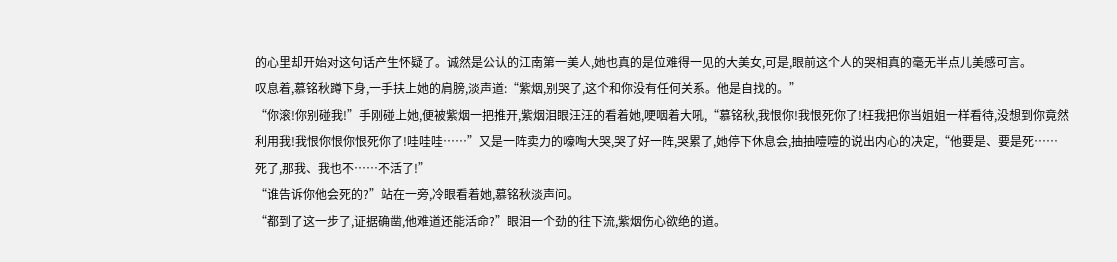的心里却开始对这句话产生怀疑了。诚然是公认的江南第一美人,她也真的是位难得一见的大美女,可是,眼前这个人的哭相真的毫无半点儿美感可言。
叹息着,慕铭秋蹲下身,一手扶上她的肩膀,淡声道:“紫烟,别哭了,这个和你没有任何关系。他是自找的。”
“你滚!你别碰我!”手刚碰上她,便被紫烟一把推开,紫烟泪眼汪汪的看着她,哽咽着大吼,“慕铭秋,我恨你!我恨死你了!枉我把你当姐姐一样看待,没想到你竟然利用我!我恨你恨你恨死你了!哇哇哇……”又是一阵卖力的嚎啕大哭,哭了好一阵,哭累了,她停下休息会,抽抽噎噎的说出内心的决定,“他要是、要是死……死了,那我、我也不……不活了!”
“谁告诉你他会死的?”站在一旁,冷眼看着她,慕铭秋淡声问。
“都到了这一步了,证据确凿,他难道还能活命?”眼泪一个劲的往下流,紫烟伤心欲绝的道。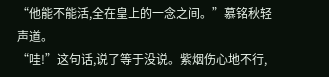“他能不能活,全在皇上的一念之间。”慕铭秋轻声道。
“哇!”这句话,说了等于没说。紫烟伤心地不行,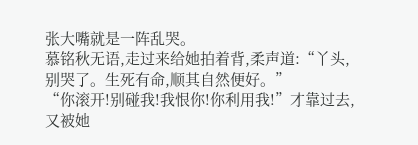张大嘴就是一阵乱哭。
慕铭秋无语,走过来给她拍着背,柔声道:“丫头,别哭了。生死有命,顺其自然便好。”
“你滚开!别碰我!我恨你!你利用我!”才靠过去,又被她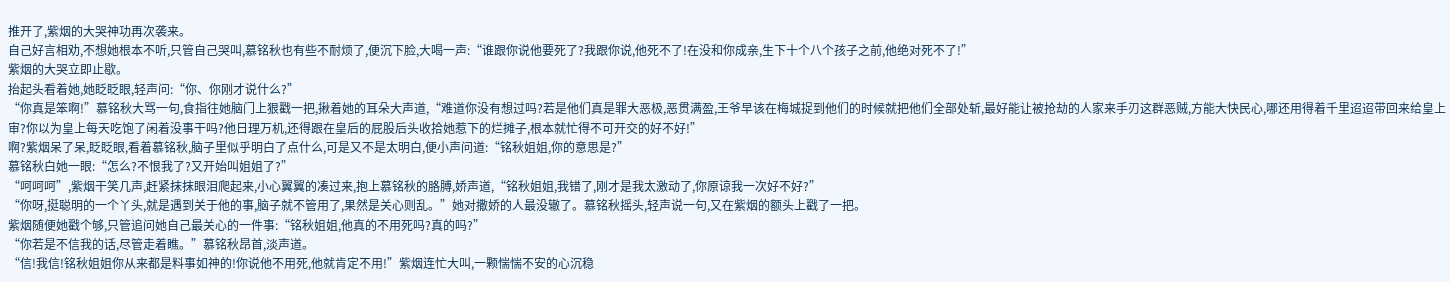推开了,紫烟的大哭神功再次袭来。
自己好言相劝,不想她根本不听,只管自己哭叫,慕铭秋也有些不耐烦了,便沉下脸,大喝一声:“谁跟你说他要死了?我跟你说,他死不了!在没和你成亲,生下十个八个孩子之前,他绝对死不了!”
紫烟的大哭立即止歇。
抬起头看着她,她眨眨眼,轻声问:“你、你刚才说什么?”
“你真是笨啊!”慕铭秋大骂一句,食指往她脑门上狠戳一把,揪着她的耳朵大声道,“难道你没有想过吗?若是他们真是罪大恶极,恶贯满盈,王爷早该在梅城捉到他们的时候就把他们全部处斩,最好能让被抢劫的人家来手刃这群恶贼,方能大快民心,哪还用得着千里迢迢带回来给皇上审?你以为皇上每天吃饱了闲着没事干吗?他日理万机,还得跟在皇后的屁股后头收拾她惹下的烂摊子,根本就忙得不可开交的好不好!”
啊?紫烟呆了呆,眨眨眼,看着慕铭秋,脑子里似乎明白了点什么,可是又不是太明白,便小声问道:“铭秋姐姐,你的意思是?”
慕铭秋白她一眼:“怎么?不恨我了?又开始叫姐姐了?”
“呵呵呵”,紫烟干笑几声,赶紧抹抹眼泪爬起来,小心翼翼的凑过来,抱上慕铭秋的胳膊,娇声道,“铭秋姐姐,我错了,刚才是我太激动了,你原谅我一次好不好?”
“你呀,挺聪明的一个丫头,就是遇到关于他的事,脑子就不管用了,果然是关心则乱。”她对撒娇的人最没辙了。慕铭秋摇头,轻声说一句,又在紫烟的额头上戳了一把。
紫烟随便她戳个够,只管追问她自己最关心的一件事:“铭秋姐姐,他真的不用死吗?真的吗?”
“你若是不信我的话,尽管走着瞧。”慕铭秋昂首,淡声道。
“信!我信!铭秋姐姐你从来都是料事如神的!你说他不用死,他就肯定不用!”紫烟连忙大叫,一颗惴惴不安的心沉稳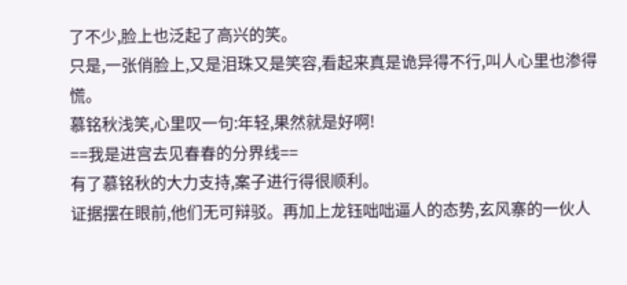了不少,脸上也泛起了高兴的笑。
只是,一张俏脸上,又是泪珠又是笑容,看起来真是诡异得不行,叫人心里也渗得慌。
慕铭秋浅笑,心里叹一句:年轻,果然就是好啊!
==我是进宫去见春春的分界线==
有了慕铭秋的大力支持,案子进行得很顺利。
证据摆在眼前,他们无可辩驳。再加上龙钰咄咄逼人的态势,玄风寨的一伙人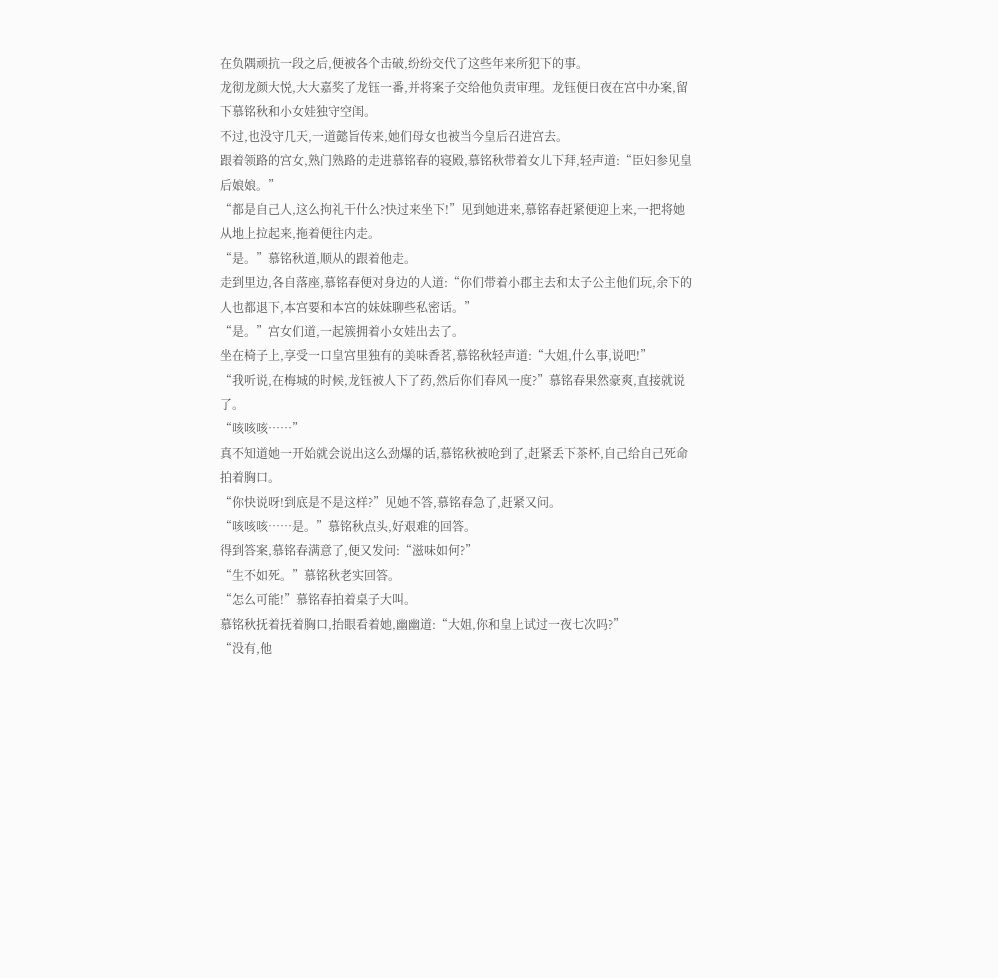在负隅顽抗一段之后,便被各个击破,纷纷交代了这些年来所犯下的事。
龙彻龙颜大悦,大大嘉奖了龙钰一番,并将案子交给他负责审理。龙钰便日夜在宫中办案,留下慕铭秋和小女娃独守空闺。
不过,也没守几天,一道懿旨传来,她们母女也被当今皇后召进宫去。
跟着领路的宫女,熟门熟路的走进慕铭春的寝殿,慕铭秋带着女儿下拜,轻声道:“臣妇参见皇后娘娘。”
“都是自己人,这么拘礼干什么?快过来坐下!”见到她进来,慕铭春赶紧便迎上来,一把将她从地上拉起来,拖着便往内走。
“是。”慕铭秋道,顺从的跟着他走。
走到里边,各自落座,慕铭春便对身边的人道:“你们带着小郡主去和太子公主他们玩,余下的人也都退下,本宫要和本宫的妹妹聊些私密话。”
“是。”宫女们道,一起簇拥着小女娃出去了。
坐在椅子上,享受一口皇宫里独有的美味香茗,慕铭秋轻声道:“大姐,什么事,说吧!”
“我听说,在梅城的时候,龙钰被人下了药,然后你们春风一度?”慕铭春果然豪爽,直接就说了。
“咳咳咳……”
真不知道她一开始就会说出这么劲爆的话,慕铭秋被呛到了,赶紧丢下茶杯,自己给自己死命拍着胸口。
“你快说呀!到底是不是这样?”见她不答,慕铭春急了,赶紧又问。
“咳咳咳……是。”慕铭秋点头,好艰难的回答。
得到答案,慕铭春满意了,便又发问:“滋味如何?”
“生不如死。”慕铭秋老实回答。
“怎么可能!”慕铭春拍着桌子大叫。
慕铭秋抚着抚着胸口,抬眼看着她,幽幽道:“大姐,你和皇上试过一夜七次吗?”
“没有,他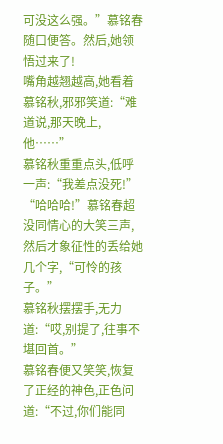可没这么强。”慕铭春随口便答。然后,她领悟过来了!
嘴角越翘越高,她看着慕铭秋,邪邪笑道:“难道说,那天晚上,他……”
慕铭秋重重点头,低呼一声:“我差点没死!”
“哈哈哈!”慕铭春超没同情心的大笑三声,然后才象征性的丢给她几个字,“可怜的孩子。”
慕铭秋摆摆手,无力道:“哎,别提了,往事不堪回首。”
慕铭春便又笑笑,恢复了正经的神色,正色问道:“不过,你们能同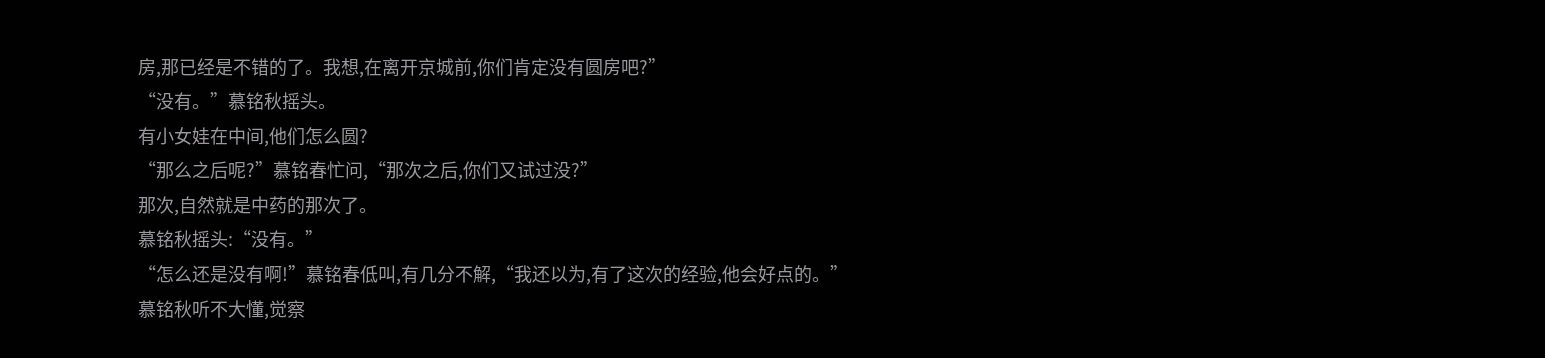房,那已经是不错的了。我想,在离开京城前,你们肯定没有圆房吧?”
“没有。”慕铭秋摇头。
有小女娃在中间,他们怎么圆?
“那么之后呢?”慕铭春忙问,“那次之后,你们又试过没?”
那次,自然就是中药的那次了。
慕铭秋摇头:“没有。”
“怎么还是没有啊!”慕铭春低叫,有几分不解,“我还以为,有了这次的经验,他会好点的。”
慕铭秋听不大懂,觉察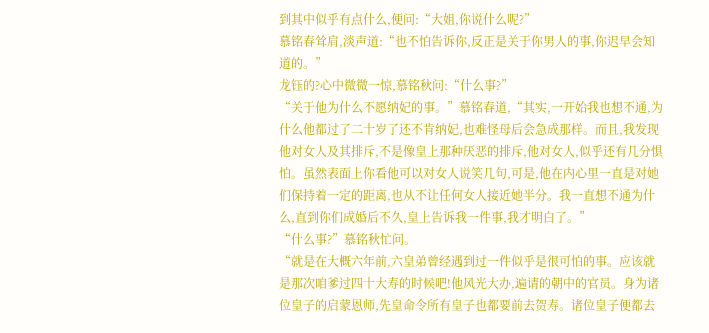到其中似乎有点什么,便问:“大姐,你说什么呢?”
慕铭春耸肩,淡声道:“也不怕告诉你,反正是关于你男人的事,你迟早会知道的。”
龙钰的?心中微微一惊,慕铭秋问:“什么事?”
“关于他为什么不愿纳妃的事。”慕铭春道,“其实,一开始我也想不通,为什么他都过了二十岁了还不肯纳妃,也难怪母后会急成那样。而且,我发现他对女人及其排斥,不是像皇上那种厌恶的排斥,他对女人,似乎还有几分惧怕。虽然表面上你看他可以对女人说笑几句,可是,他在内心里一直是对她们保持着一定的距离,也从不让任何女人接近她半分。我一直想不通为什么,直到你们成婚后不久,皇上告诉我一件事,我才明白了。”
“什么事?”慕铭秋忙问。
“就是在大概六年前,六皇弟曾经遇到过一件似乎是很可怕的事。应该就是那次咱爹过四十大寿的时候吧!他风光大办,遍请的朝中的官员。身为诸位皇子的启蒙恩师,先皇命令所有皇子也都要前去贺寿。诸位皇子便都去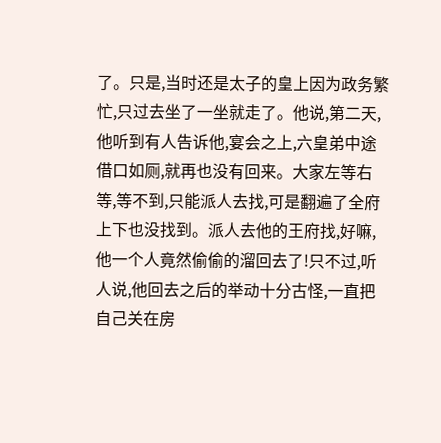了。只是,当时还是太子的皇上因为政务繁忙,只过去坐了一坐就走了。他说,第二天,他听到有人告诉他,宴会之上,六皇弟中途借口如厕,就再也没有回来。大家左等右等,等不到,只能派人去找,可是翻遍了全府上下也没找到。派人去他的王府找,好嘛,他一个人竟然偷偷的溜回去了!只不过,听人说,他回去之后的举动十分古怪,一直把自己关在房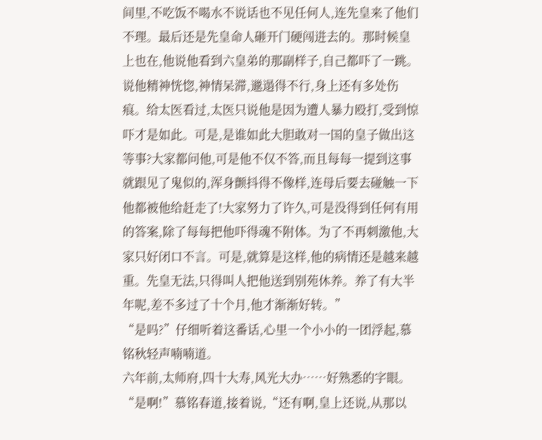间里,不吃饭不喝水不说话也不见任何人,连先皇来了他们不理。最后还是先皇命人砸开门硬闯进去的。那时候皇上也在,他说他看到六皇弟的那副样子,自己都吓了一跳。说他精神恍惚,神情呆滞,邋遢得不行,身上还有多处伤痕。给太医看过,太医只说他是因为遭人暴力殴打,受到惊吓才是如此。可是,是谁如此大胆敢对一国的皇子做出这等事?大家都问他,可是他不仅不答,而且每每一提到这事就跟见了鬼似的,浑身颤抖得不像样,连母后要去碰触一下他都被他给赶走了!大家努力了许久,可是没得到任何有用的答案,除了每每把他吓得魂不附体。为了不再刺激他,大家只好闭口不言。可是,就算是这样,他的病情还是越来越重。先皇无法,只得叫人把他送到别苑休养。养了有大半年呢,差不多过了十个月,他才渐渐好转。”
“是吗?”仔细听着这番话,心里一个小小的一团浮起,慕铭秋轻声喃喃道。
六年前,太师府,四十大寿,风光大办……好熟悉的字眼。
“是啊!”慕铭春道,接着说,“还有啊,皇上还说,从那以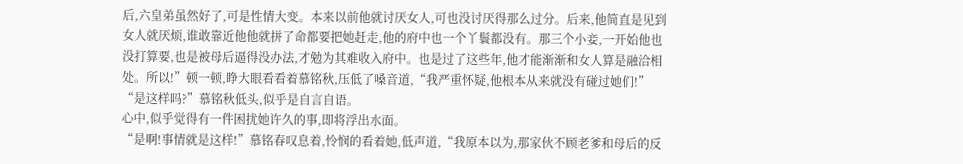后,六皇弟虽然好了,可是性情大变。本来以前他就讨厌女人,可也没讨厌得那么过分。后来,他简直是见到女人就厌烦,谁敢靠近他他就拼了命都要把她赶走,他的府中也一个丫鬟都没有。那三个小妾,一开始他也没打算要,也是被母后逼得没办法,才勉为其难收入府中。也是过了这些年,他才能渐渐和女人算是融洽相处。所以!”顿一顿,睁大眼看看着慕铭秋,压低了嗓音道,“我严重怀疑,他根本从来就没有碰过她们!”
“是这样吗?”慕铭秋低头,似乎是自言自语。
心中,似乎觉得有一件困扰她许久的事,即将浮出水面。
“是啊!事情就是这样!”慕铭春叹息着,怜悯的看着她,低声道,“我原本以为,那家伙不顾老爹和母后的反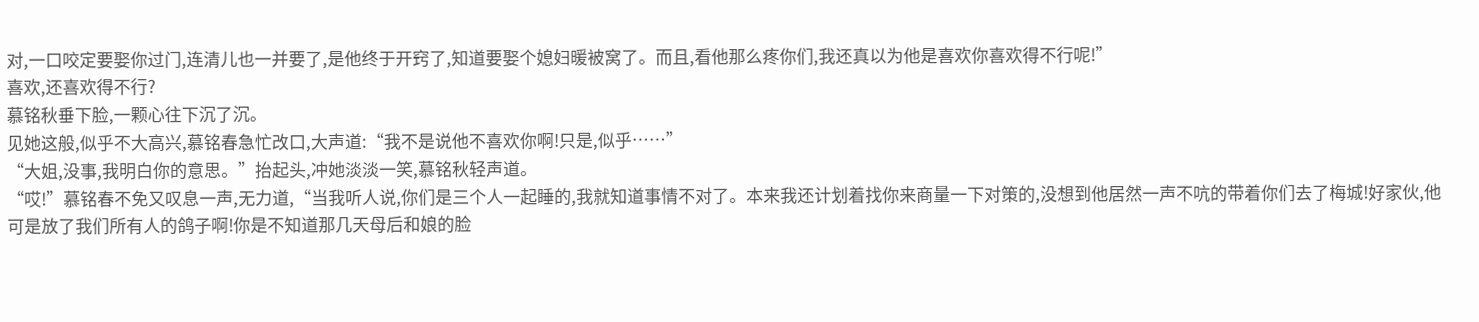对,一口咬定要娶你过门,连清儿也一并要了,是他终于开窍了,知道要娶个媳妇暖被窝了。而且,看他那么疼你们,我还真以为他是喜欢你喜欢得不行呢!”
喜欢,还喜欢得不行?
慕铭秋垂下脸,一颗心往下沉了沉。
见她这般,似乎不大高兴,慕铭春急忙改口,大声道:“我不是说他不喜欢你啊!只是,似乎……”
“大姐,没事,我明白你的意思。”抬起头,冲她淡淡一笑,慕铭秋轻声道。
“哎!”慕铭春不免又叹息一声,无力道,“当我听人说,你们是三个人一起睡的,我就知道事情不对了。本来我还计划着找你来商量一下对策的,没想到他居然一声不吭的带着你们去了梅城!好家伙,他可是放了我们所有人的鸽子啊!你是不知道那几天母后和娘的脸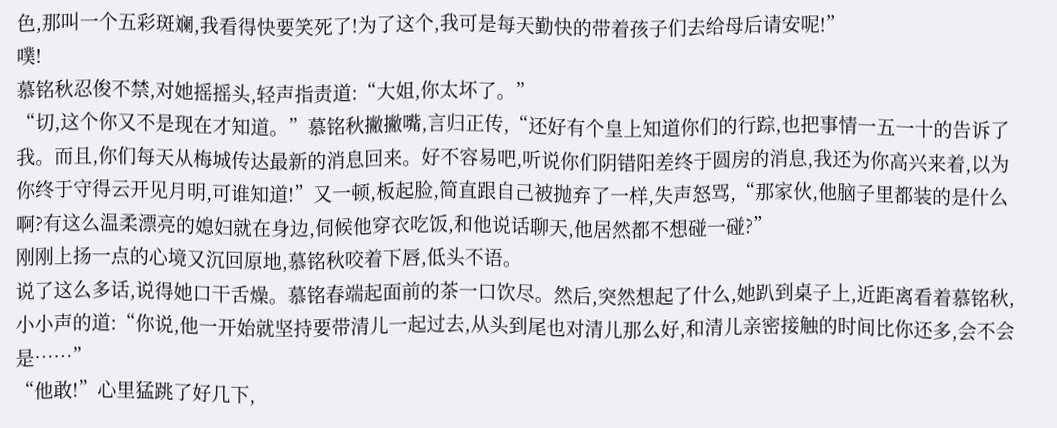色,那叫一个五彩斑斓,我看得快要笑死了!为了这个,我可是每天勤快的带着孩子们去给母后请安呢!”
噗!
慕铭秋忍俊不禁,对她摇摇头,轻声指责道:“大姐,你太坏了。”
“切,这个你又不是现在才知道。”慕铭秋撇撇嘴,言归正传,“还好有个皇上知道你们的行踪,也把事情一五一十的告诉了我。而且,你们每天从梅城传达最新的消息回来。好不容易吧,听说你们阴错阳差终于圆房的消息,我还为你高兴来着,以为你终于守得云开见月明,可谁知道!”又一顿,板起脸,简直跟自己被抛弃了一样,失声怒骂,“那家伙,他脑子里都装的是什么啊?有这么温柔漂亮的媳妇就在身边,伺候他穿衣吃饭,和他说话聊天,他居然都不想碰一碰?”
刚刚上扬一点的心境又沉回原地,慕铭秋咬着下唇,低头不语。
说了这么多话,说得她口干舌燥。慕铭春端起面前的茶一口饮尽。然后,突然想起了什么,她趴到桌子上,近距离看着慕铭秋,小小声的道:“你说,他一开始就坚持要带清儿一起过去,从头到尾也对清儿那么好,和清儿亲密接触的时间比你还多,会不会是……”
“他敢!”心里猛跳了好几下,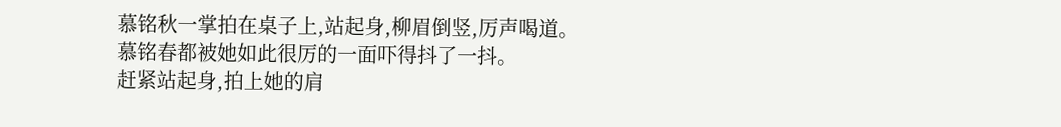慕铭秋一掌拍在桌子上,站起身,柳眉倒竖,厉声喝道。
慕铭春都被她如此很厉的一面吓得抖了一抖。
赶紧站起身,拍上她的肩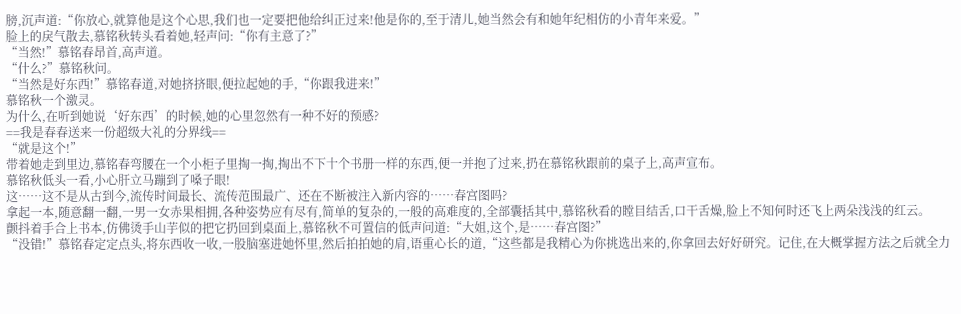膀,沉声道:“你放心,就算他是这个心思,我们也一定要把他给纠正过来!他是你的,至于清儿,她当然会有和她年纪相仿的小青年来爱。”
脸上的戾气散去,慕铭秋转头看着她,轻声问:“你有主意了?”
“当然!”慕铭春昂首,高声道。
“什么?”慕铭秋问。
“当然是好东西!”慕铭春道,对她挤挤眼,便拉起她的手,“你跟我进来!”
慕铭秋一个激灵。
为什么,在听到她说‘好东西’的时候,她的心里忽然有一种不好的预感?
==我是春春送来一份超级大礼的分界线==
“就是这个!”
带着她走到里边,慕铭春弯腰在一个小柜子里掏一掏,掏出不下十个书册一样的东西,便一并抱了过来,扔在慕铭秋跟前的桌子上,高声宣布。
慕铭秋低头一看,小心肝立马蹦到了嗓子眼!
这……这不是从古到今,流传时间最长、流传范围最广、还在不断被注入新内容的……春宫图吗?
拿起一本,随意翻一翻,一男一女赤果相拥,各种姿势应有尽有,简单的复杂的,一般的高难度的,全部囊括其中,慕铭秋看的瞠目结舌,口干舌燥,脸上不知何时还飞上两朵浅浅的红云。
颤抖着手合上书本,仿佛烫手山芋似的把它扔回到桌面上,慕铭秋不可置信的低声问道:“大姐,这个,是……春宫图?”
“没错!”慕铭春定定点头,将东西收一收,一股脑塞进她怀里,然后拍拍她的肩,语重心长的道,“这些都是我精心为你挑选出来的,你拿回去好好研究。记住,在大概掌握方法之后就全力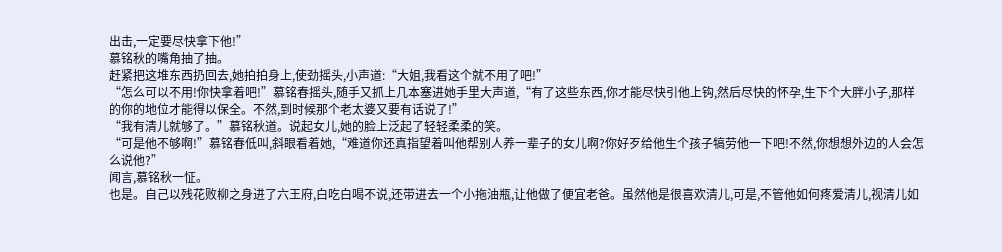出击,一定要尽快拿下他!”
慕铭秋的嘴角抽了抽。
赶紧把这堆东西扔回去,她拍拍身上,使劲摇头,小声道:“大姐,我看这个就不用了吧!”
“怎么可以不用!你快拿着吧!”慕铭春摇头,随手又抓上几本塞进她手里大声道,“有了这些东西,你才能尽快引他上钩,然后尽快的怀孕,生下个大胖小子,那样的你的地位才能得以保全。不然,到时候那个老太婆又要有话说了!”
“我有清儿就够了。”慕铭秋道。说起女儿,她的脸上泛起了轻轻柔柔的笑。
“可是他不够啊!”慕铭春低叫,斜眼看着她,“难道你还真指望着叫他帮别人养一辈子的女儿啊?你好歹给他生个孩子犒劳他一下吧!不然,你想想外边的人会怎么说他?”
闻言,慕铭秋一怔。
也是。自己以残花败柳之身进了六王府,白吃白喝不说,还带进去一个小拖油瓶,让他做了便宜老爸。虽然他是很喜欢清儿,可是,不管他如何疼爱清儿,视清儿如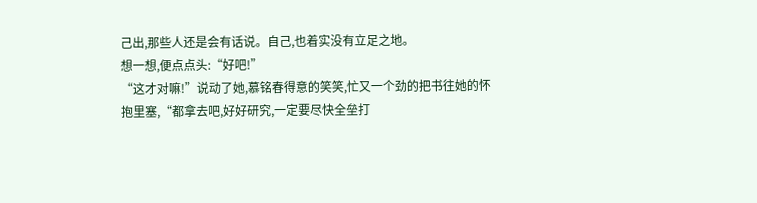己出,那些人还是会有话说。自己,也着实没有立足之地。
想一想,便点点头:“好吧!”
“这才对嘛!”说动了她,慕铭春得意的笑笑,忙又一个劲的把书往她的怀抱里塞,“都拿去吧,好好研究,一定要尽快全垒打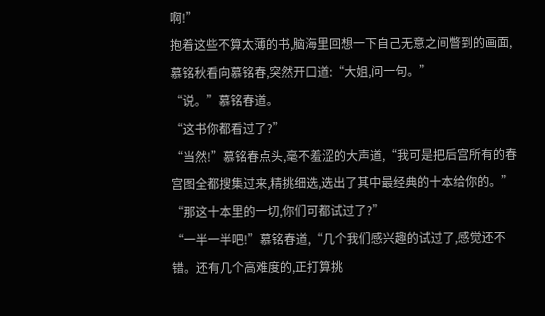啊!”
抱着这些不算太薄的书,脑海里回想一下自己无意之间瞥到的画面,慕铭秋看向慕铭春,突然开口道:“大姐,问一句。”
“说。”慕铭春道。
“这书你都看过了?”
“当然!”慕铭春点头,毫不羞涩的大声道,“我可是把后宫所有的春宫图全都搜集过来,精挑细选,选出了其中最经典的十本给你的。”
“那这十本里的一切,你们可都试过了?”
“一半一半吧!”慕铭春道,“几个我们感兴趣的试过了,感觉还不错。还有几个高难度的,正打算挑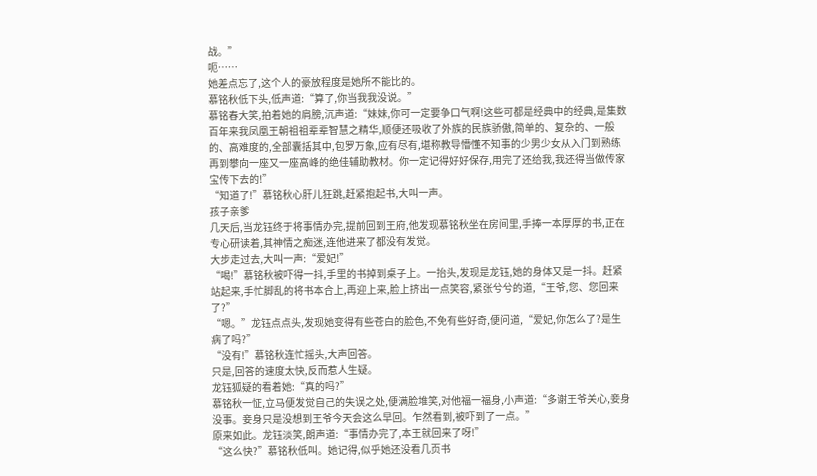战。”
呃……
她差点忘了,这个人的豪放程度是她所不能比的。
慕铭秋低下头,低声道:“算了,你当我我没说。”
慕铭春大笑,拍着她的肩膀,沉声道:“妹妹,你可一定要争口气啊!这些可都是经典中的经典,是集数百年来我凤凰王朝祖祖辈辈智慧之精华,顺便还吸收了外族的民族骄傲,简单的、复杂的、一般的、高难度的,全部囊括其中,包罗万象,应有尽有,堪称教导懵懂不知事的少男少女从入门到熟练再到攀向一座又一座高峰的绝佳辅助教材。你一定记得好好保存,用完了还给我,我还得当做传家宝传下去的!”
“知道了!”慕铭秋心肝儿狂跳,赶紧抱起书,大叫一声。
孩子亲爹
几天后,当龙钰终于将事情办完,提前回到王府,他发现慕铭秋坐在房间里,手捧一本厚厚的书,正在专心研读着,其神情之痴迷,连他进来了都没有发觉。
大步走过去,大叫一声:“爱妃!”
“喝!”慕铭秋被吓得一抖,手里的书掉到桌子上。一抬头,发现是龙钰,她的身体又是一抖。赶紧站起来,手忙脚乱的将书本合上,再迎上来,脸上挤出一点笑容,紧张兮兮的道,“王爷,您、您回来了?”
“嗯。”龙钰点点头,发现她变得有些苍白的脸色,不免有些好奇,便问道,“爱妃,你怎么了?是生病了吗?”
“没有!”慕铭秋连忙摇头,大声回答。
只是,回答的速度太快,反而惹人生疑。
龙钰狐疑的看着她:“真的吗?”
慕铭秋一怔,立马便发觉自己的失误之处,便满脸堆笑,对他福一福身,小声道:“多谢王爷关心,妾身没事。妾身只是没想到王爷今天会这么早回。乍然看到,被吓到了一点。”
原来如此。龙钰淡笑,朗声道:“事情办完了,本王就回来了呀!”
“这么快?”慕铭秋低叫。她记得,似乎她还没看几页书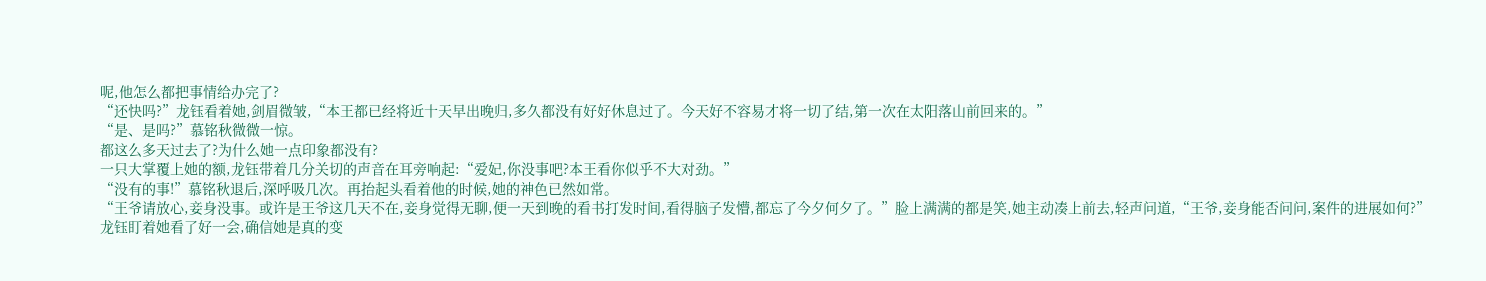呢,他怎么都把事情给办完了?
“还快吗?”龙钰看着她,剑眉微皱,“本王都已经将近十天早出晚归,多久都没有好好休息过了。今天好不容易才将一切了结,第一次在太阳落山前回来的。”
“是、是吗?”慕铭秋微微一惊。
都这么多天过去了?为什么她一点印象都没有?
一只大掌覆上她的额,龙钰带着几分关切的声音在耳旁响起:“爱妃,你没事吧?本王看你似乎不大对劲。”
“没有的事!”慕铭秋退后,深呼吸几次。再抬起头看着他的时候,她的神色已然如常。
“王爷请放心,妾身没事。或许是王爷这几天不在,妾身觉得无聊,便一天到晚的看书打发时间,看得脑子发懵,都忘了今夕何夕了。”脸上满满的都是笑,她主动凑上前去,轻声问道,“王爷,妾身能否问问,案件的进展如何?”
龙钰盯着她看了好一会,确信她是真的变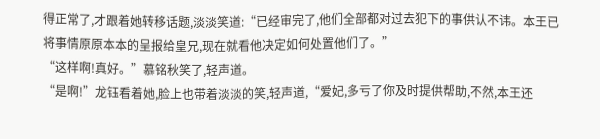得正常了,才跟着她转移话题,淡淡笑道:“已经审完了,他们全部都对过去犯下的事供认不讳。本王已将事情原原本本的呈报给皇兄,现在就看他决定如何处置他们了。”
“这样啊!真好。”慕铭秋笑了,轻声道。
“是啊!”龙钰看着她,脸上也带着淡淡的笑,轻声道,“爱妃,多亏了你及时提供帮助,不然,本王还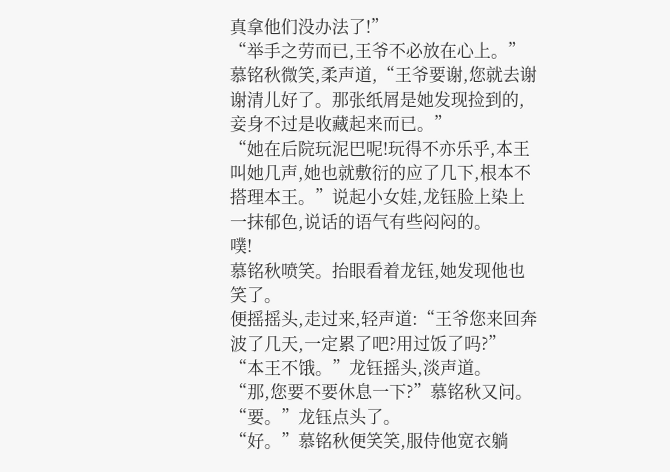真拿他们没办法了!”
“举手之劳而已,王爷不必放在心上。”慕铭秋微笑,柔声道,“王爷要谢,您就去谢谢清儿好了。那张纸屑是她发现捡到的,妾身不过是收藏起来而已。”
“她在后院玩泥巴呢!玩得不亦乐乎,本王叫她几声,她也就敷衍的应了几下,根本不搭理本王。”说起小女娃,龙钰脸上染上一抹郁色,说话的语气有些闷闷的。
噗!
慕铭秋喷笑。抬眼看着龙钰,她发现他也笑了。
便摇摇头,走过来,轻声道:“王爷您来回奔波了几天,一定累了吧?用过饭了吗?”
“本王不饿。”龙钰摇头,淡声道。
“那,您要不要休息一下?”慕铭秋又问。
“要。”龙钰点头了。
“好。”慕铭秋便笑笑,服侍他宽衣躺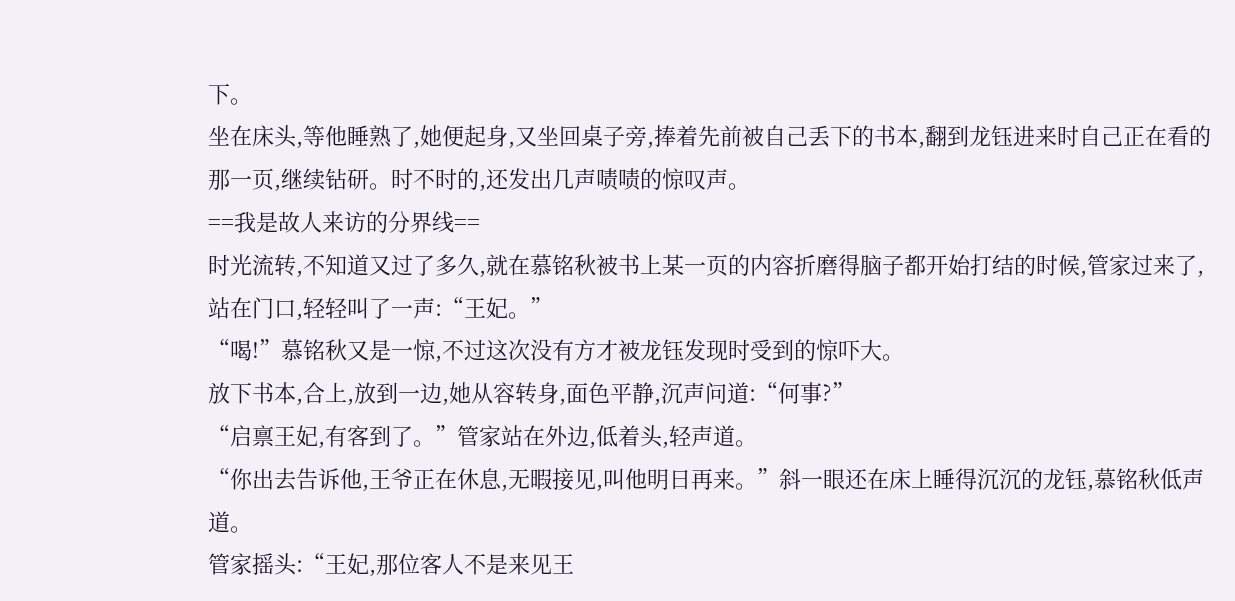下。
坐在床头,等他睡熟了,她便起身,又坐回桌子旁,捧着先前被自己丢下的书本,翻到龙钰进来时自己正在看的那一页,继续钻研。时不时的,还发出几声啧啧的惊叹声。
==我是故人来访的分界线==
时光流转,不知道又过了多久,就在慕铭秋被书上某一页的内容折磨得脑子都开始打结的时候,管家过来了,站在门口,轻轻叫了一声:“王妃。”
“喝!”慕铭秋又是一惊,不过这次没有方才被龙钰发现时受到的惊吓大。
放下书本,合上,放到一边,她从容转身,面色平静,沉声问道:“何事?”
“启禀王妃,有客到了。”管家站在外边,低着头,轻声道。
“你出去告诉他,王爷正在休息,无暇接见,叫他明日再来。”斜一眼还在床上睡得沉沉的龙钰,慕铭秋低声道。
管家摇头:“王妃,那位客人不是来见王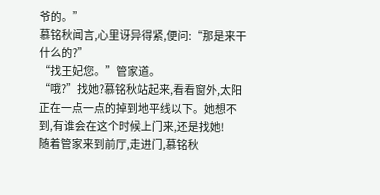爷的。”
慕铭秋闻言,心里讶异得紧,便问:“那是来干什么的?”
“找王妃您。”管家道。
“哦?”找她?慕铭秋站起来,看看窗外,太阳正在一点一点的掉到地平线以下。她想不到,有谁会在这个时候上门来,还是找她!
随着管家来到前厅,走进门,慕铭秋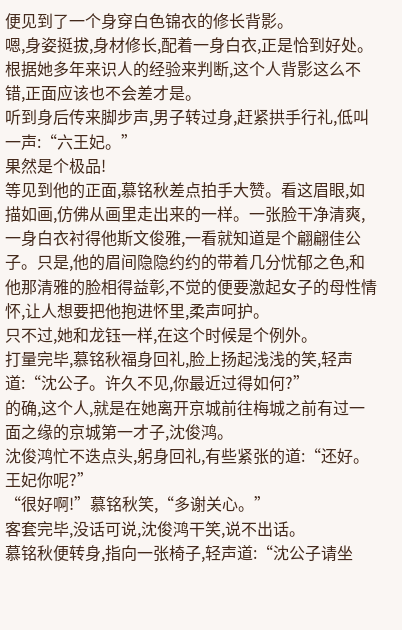便见到了一个身穿白色锦衣的修长背影。
嗯,身姿挺拔,身材修长,配着一身白衣,正是恰到好处。根据她多年来识人的经验来判断,这个人背影这么不错,正面应该也不会差才是。
听到身后传来脚步声,男子转过身,赶紧拱手行礼,低叫一声:“六王妃。”
果然是个极品!
等见到他的正面,慕铭秋差点拍手大赞。看这眉眼,如描如画,仿佛从画里走出来的一样。一张脸干净清爽,一身白衣衬得他斯文俊雅,一看就知道是个翩翩佳公子。只是,他的眉间隐隐约约的带着几分忧郁之色,和他那清雅的脸相得益彰,不觉的便要激起女子的母性情怀,让人想要把他抱进怀里,柔声呵护。
只不过,她和龙钰一样,在这个时候是个例外。
打量完毕,慕铭秋福身回礼,脸上扬起浅浅的笑,轻声道:“沈公子。许久不见,你最近过得如何?”
的确,这个人,就是在她离开京城前往梅城之前有过一面之缘的京城第一才子,沈俊鸿。
沈俊鸿忙不迭点头,躬身回礼,有些紧张的道:“还好。王妃你呢?”
“很好啊!”慕铭秋笑,“多谢关心。”
客套完毕,没话可说,沈俊鸿干笑,说不出话。
慕铭秋便转身,指向一张椅子,轻声道:“沈公子请坐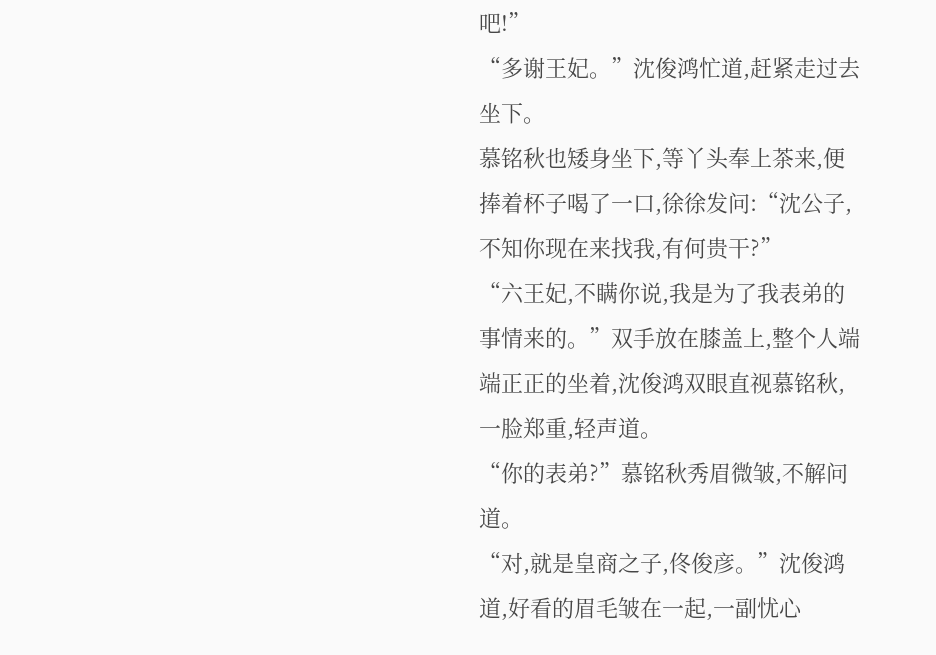吧!”
“多谢王妃。”沈俊鸿忙道,赶紧走过去坐下。
慕铭秋也矮身坐下,等丫头奉上茶来,便捧着杯子喝了一口,徐徐发问:“沈公子,不知你现在来找我,有何贵干?”
“六王妃,不瞒你说,我是为了我表弟的事情来的。”双手放在膝盖上,整个人端端正正的坐着,沈俊鸿双眼直视慕铭秋,一脸郑重,轻声道。
“你的表弟?”慕铭秋秀眉微皱,不解问道。
“对,就是皇商之子,佟俊彦。”沈俊鸿道,好看的眉毛皱在一起,一副忧心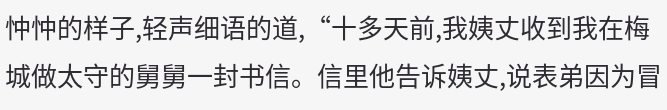忡忡的样子,轻声细语的道,“十多天前,我姨丈收到我在梅城做太守的舅舅一封书信。信里他告诉姨丈,说表弟因为冒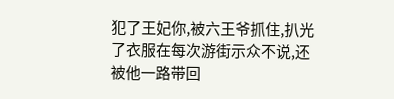犯了王妃你,被六王爷抓住,扒光了衣服在每次游街示众不说,还被他一路带回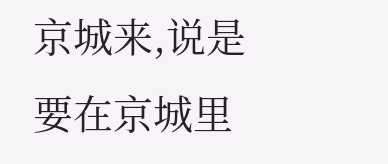京城来,说是要在京城里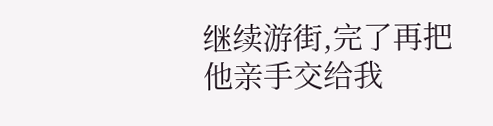继续游街,完了再把他亲手交给我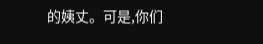的姨丈。可是,你们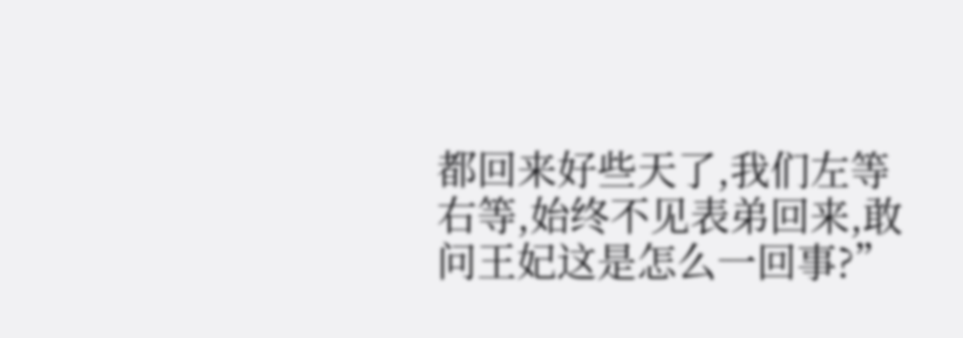都回来好些天了,我们左等右等,始终不见表弟回来,敢问王妃这是怎么一回事?”